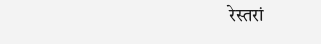रेस्तरां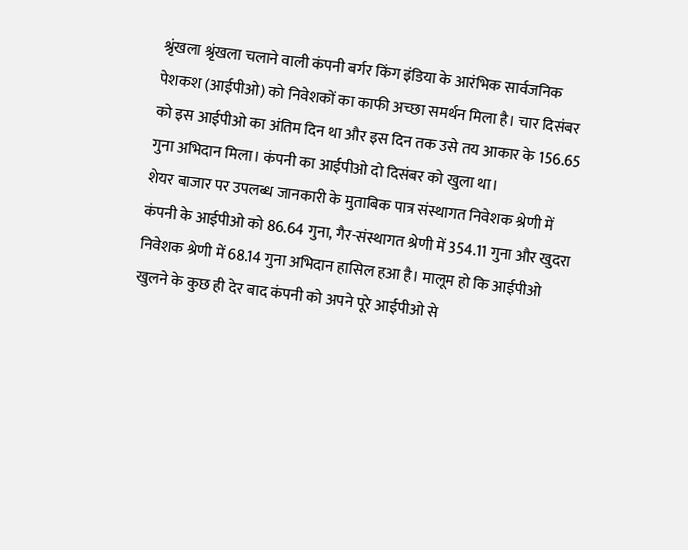श्रृंखला श्रृंखला चलाने वाली कंपनी बर्गर किंग इंडिया के आरंभिक सार्वजनिक पेशकश (आईपीओ) को निवेशकों का काफी अच्छा समर्थन मिला है। चार दिसंबर को इस आईपीओ का अंतिम दिन था और इस दिन तक उसे तय आकार के 156.65 गुना अभिदान मिला। कंपनी का आईपीओ दो दिसंबर को खुला था।
शेयर बाजार पर उपलब्ध जानकारी के मुताबिक पात्र संस्थागत निवेशक श्रेणी में कंपनी के आईपीओ को 86.64 गुना, गैर-संस्थागत श्रेणी में 354.11 गुना और खुदरा निवेशक श्रेणी में 68.14 गुना अभिदान हासिल हआ है। मालूम हो कि आईपीओ खुलने के कुछ ही देर बाद कंपनी को अपने पूरे आईपीओ से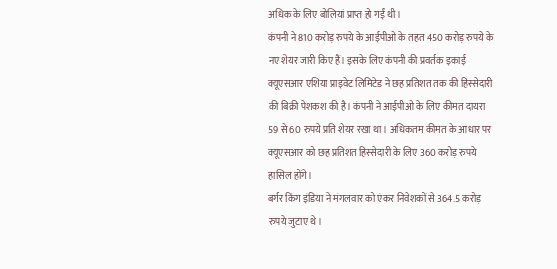अधिक के लिए बोलियां प्राप्त हो गईं थी।
कंपनी ने 810 करोड़ रुपये के आईपीओ के तहत 450 करोड़ रुपये के नए शेयर जारी किए हैं। इसके लिए कंपनी की प्रवर्तक इकाई क्यूएसआर एशिया प्राइवेट लिमिटेड ने छह प्रतिशत तक की हिस्सेदारी की बिक्री पेशकश की है। कंपनी ने आईपीओ के लिए कीमत दायरा 59 से 60 रुपये प्रति शेयर रखा था। अधिकतम कीमत के आधार पर क्यूएसआर को छह प्रतिशत हिस्सेदारी के लिए 360 करोड़ रुपये हासिल होंगे।
बर्गर किंग इंडिया ने मंगलवार को एंकर निवेशकों से 364.5 करोड़ रुपये जुटाए थे।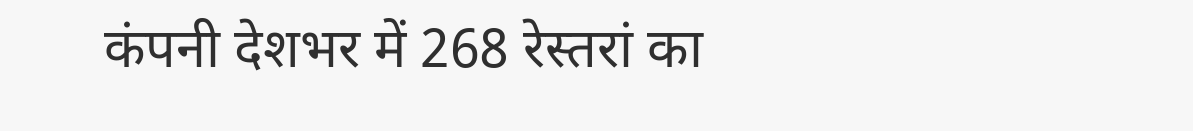कंपनी देशभर में 268 रेस्तरां का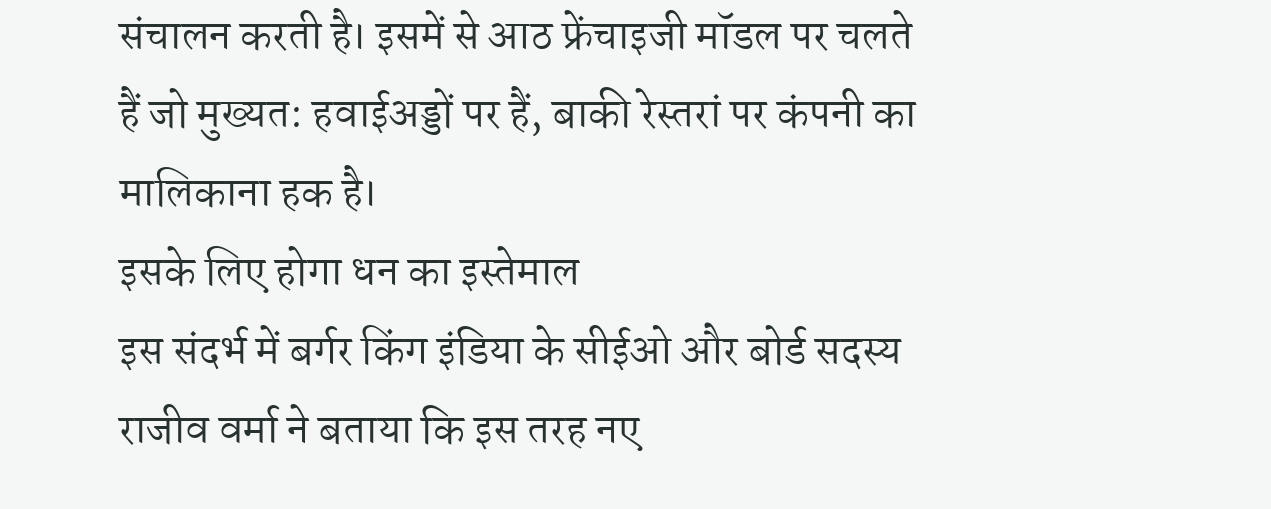संचालन करती है। इसमें से आठ फ्रेंचाइजी मॉडल पर चलते हैं जो मुख्यत: हवाईअड्डों पर हैं, बाकी रेस्तरां पर कंपनी का मालिकाना हक है।
इसके लिए होगा धन का इस्तेमाल
इस संदर्भ में बर्गर किंग इंडिया के सीईओ और बोर्ड सदस्य राजीव वर्मा ने बताया कि इस तरह नए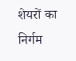शेयरों का निर्गम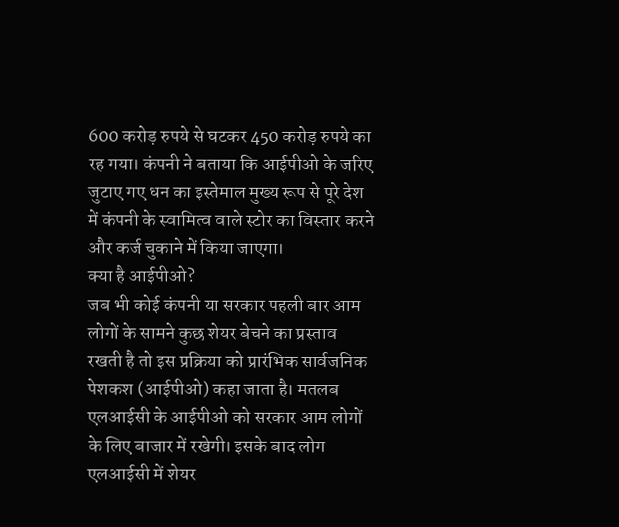600 करोड़ रुपये से घटकर 450 करोड़ रुपये का रह गया। कंपनी ने बताया कि आईपीओ के जरिए जुटाए गए धन का इस्तेमाल मुख्य रूप से पूरे देश में कंपनी के स्वामित्व वाले स्टोर का विस्तार करने और कर्ज चुकाने में किया जाएगा।
क्या है आईपीओ?
जब भी कोई कंपनी या सरकार पहली बार आम लोगों के सामने कुछ शेयर बेचने का प्रस्ताव रखती है तो इस प्रक्रिया को प्रारंभिक सार्वजनिक पेशकश (आईपीओ) कहा जाता है। मतलब एलआईसी के आईपीओ को सरकार आम लोगों के लिए बाजार में रखेगी। इसके बाद लोग एलआईसी में शेयर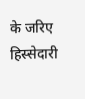के जरिए हिस्सेदारी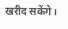खरीद सकेंगे।